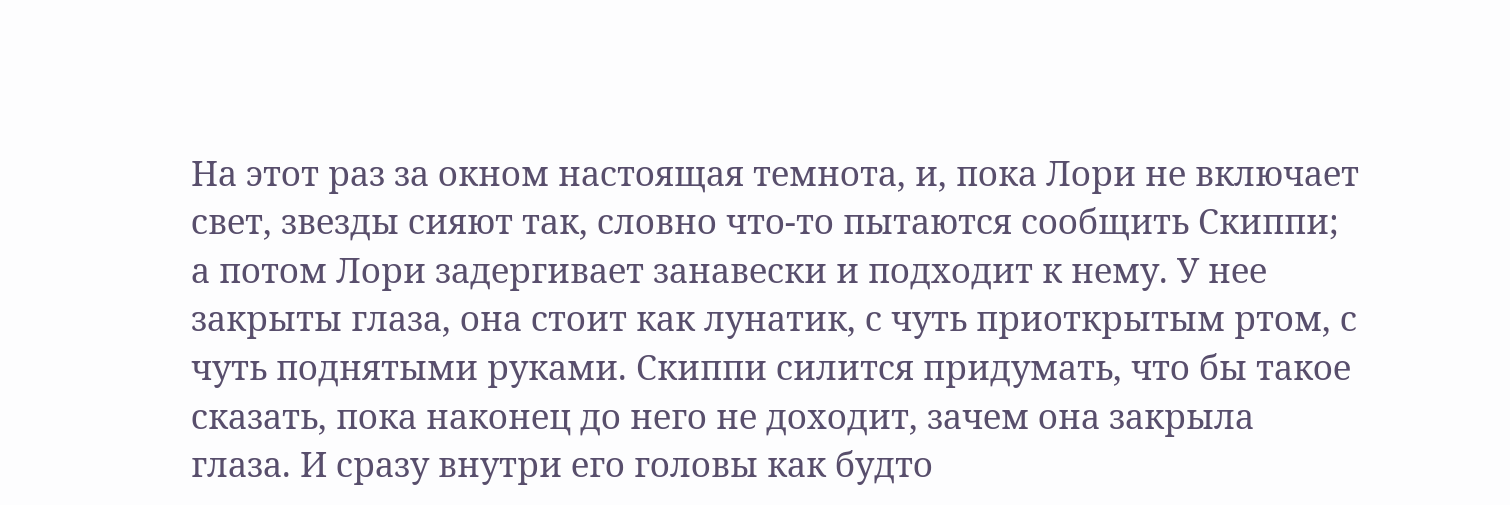На этот раз за окном настоящая темнота, и, пока Лори не включает свет, звезды сияют так, словно что-то пытаются сообщить Скиппи; а потом Лори задергивает занавески и подходит к нему. У нее закрыты глаза, она стоит как лунатик, с чуть приоткрытым ртом, с чуть поднятыми руками. Скиппи силится придумать, что бы такое сказать, пока наконец до него не доходит, зачем она закрыла глаза. И сразу внутри его головы как будто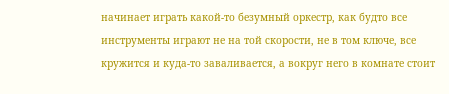начинает играть какой-то безумный оркестр, как будто все инструменты играют не на той скорости, не в том ключе, все кружится и куда-то заваливается, а вокруг него в комнате стоит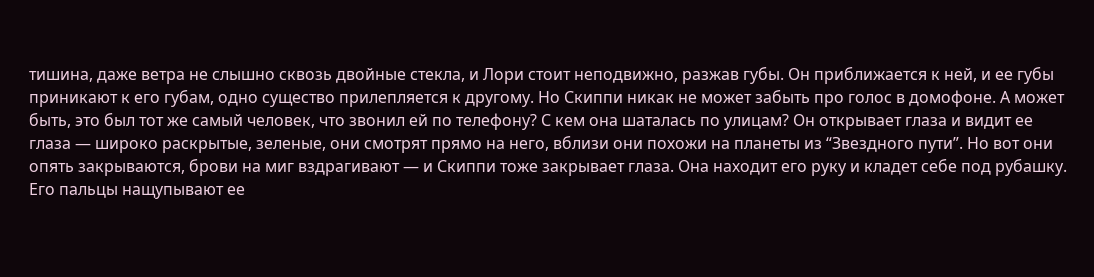тишина, даже ветра не слышно сквозь двойные стекла, и Лори стоит неподвижно, разжав губы. Он приближается к ней, и ее губы приникают к его губам, одно существо прилепляется к другому. Но Скиппи никак не может забыть про голос в домофоне. А может быть, это был тот же самый человек, что звонил ей по телефону? С кем она шаталась по улицам? Он открывает глаза и видит ее глаза — широко раскрытые, зеленые, они смотрят прямо на него, вблизи они похожи на планеты из “Звездного пути”. Но вот они опять закрываются, брови на миг вздрагивают — и Скиппи тоже закрывает глаза. Она находит его руку и кладет себе под рубашку. Его пальцы нащупывают ее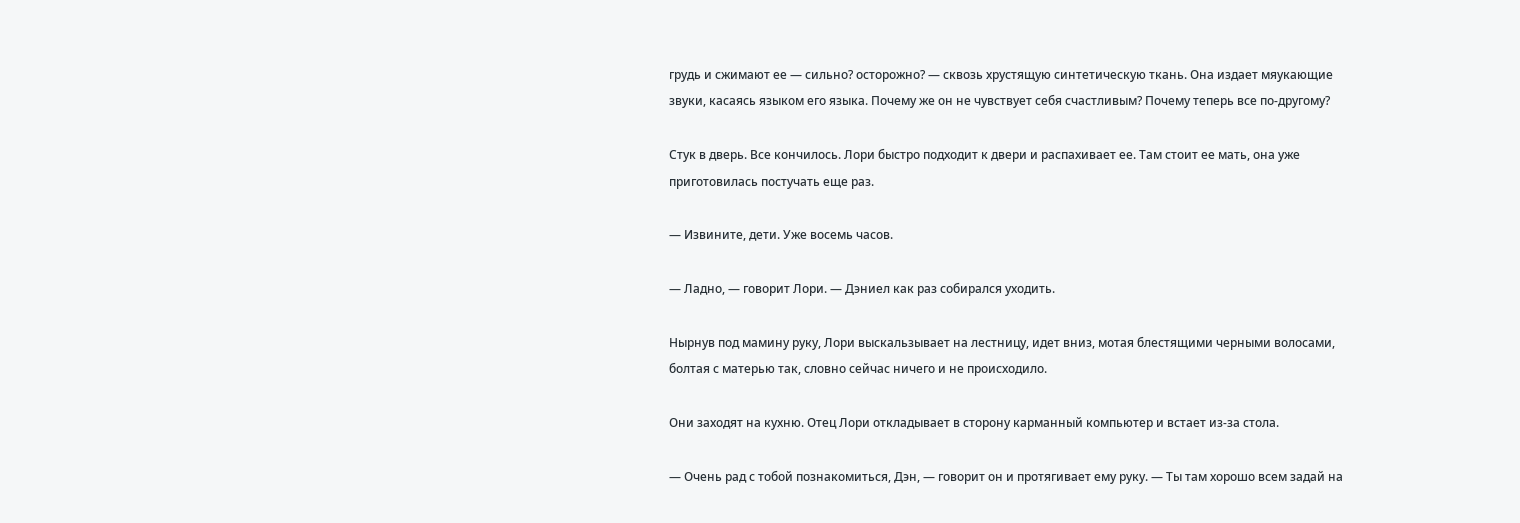грудь и сжимают ее — сильно? осторожно? — сквозь хрустящую синтетическую ткань. Она издает мяукающие звуки, касаясь языком его языка. Почему же он не чувствует себя счастливым? Почему теперь все по-другому?

Стук в дверь. Все кончилось. Лори быстро подходит к двери и распахивает ее. Там стоит ее мать, она уже приготовилась постучать еще раз.

— Извините, дети. Уже восемь часов.

— Ладно, — говорит Лори. — Дэниел как раз собирался уходить.

Нырнув под мамину руку, Лори выскальзывает на лестницу, идет вниз, мотая блестящими черными волосами, болтая с матерью так, словно сейчас ничего и не происходило.

Они заходят на кухню. Отец Лори откладывает в сторону карманный компьютер и встает из-за стола.

— Очень рад с тобой познакомиться, Дэн, — говорит он и протягивает ему руку. — Ты там хорошо всем задай на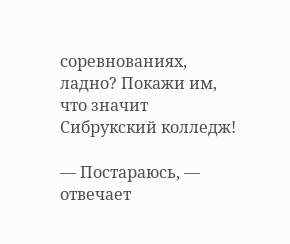соревнованиях, ладно? Покажи им, что значит Сибрукский колледж!

— Постараюсь, — отвечает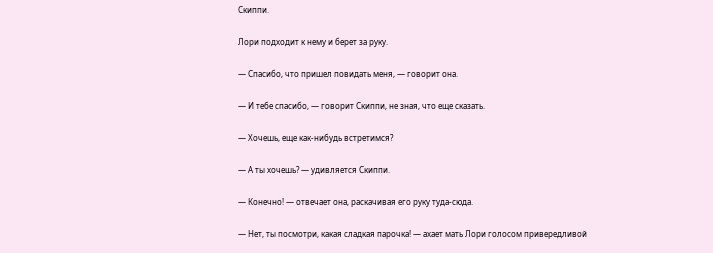Скиппи.

Лори подходит к нему и берет за руку.

— Спасибо, что пришел повидать меня, — говорит она.

— И тебе спасибо, — говорит Скиппи, не зная, что еще сказать.

— Хочешь, еще как-нибудь встретимся?

— А ты хочешь? — удивляется Скиппи.

— Конечно! — отвечает она, раскачивая его руку туда-сюда.

— Нет, ты посмотри, какая сладкая парочка! — ахает мать Лори голосом привередливой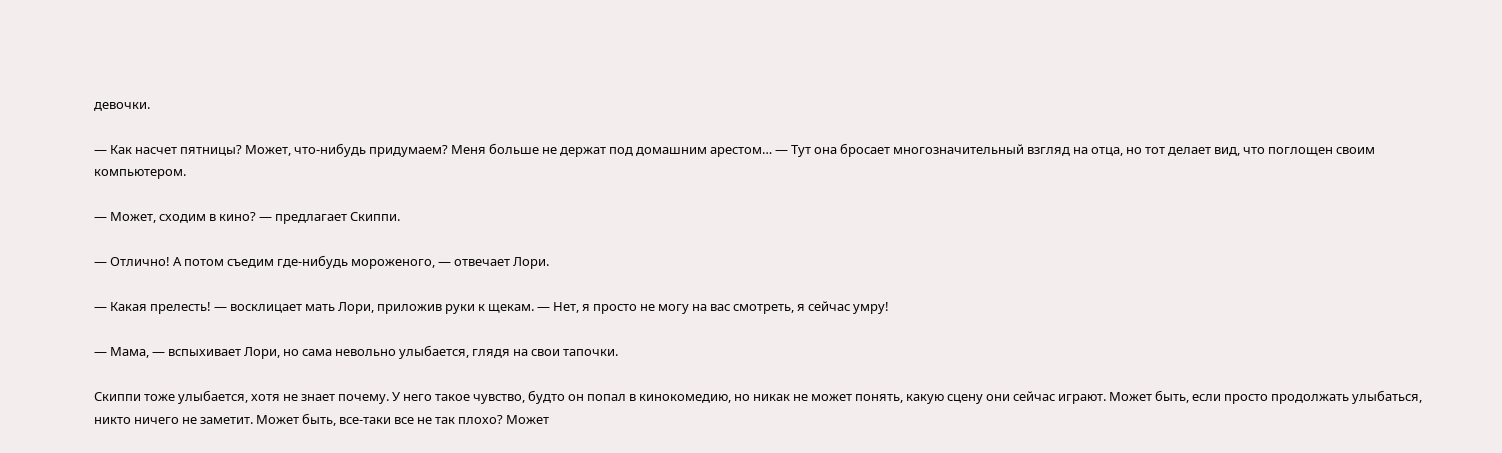девочки.

— Как насчет пятницы? Может, что-нибудь придумаем? Меня больше не держат под домашним арестом… — Тут она бросает многозначительный взгляд на отца, но тот делает вид, что поглощен своим компьютером.

— Может, сходим в кино? — предлагает Скиппи.

— Отлично! А потом съедим где-нибудь мороженого, — отвечает Лори.

— Какая прелесть! — восклицает мать Лори, приложив руки к щекам. — Нет, я просто не могу на вас смотреть, я сейчас умру!

— Мама, — вспыхивает Лори, но сама невольно улыбается, глядя на свои тапочки.

Скиппи тоже улыбается, хотя не знает почему. У него такое чувство, будто он попал в кинокомедию, но никак не может понять, какую сцену они сейчас играют. Может быть, если просто продолжать улыбаться, никто ничего не заметит. Может быть, все-таки все не так плохо? Может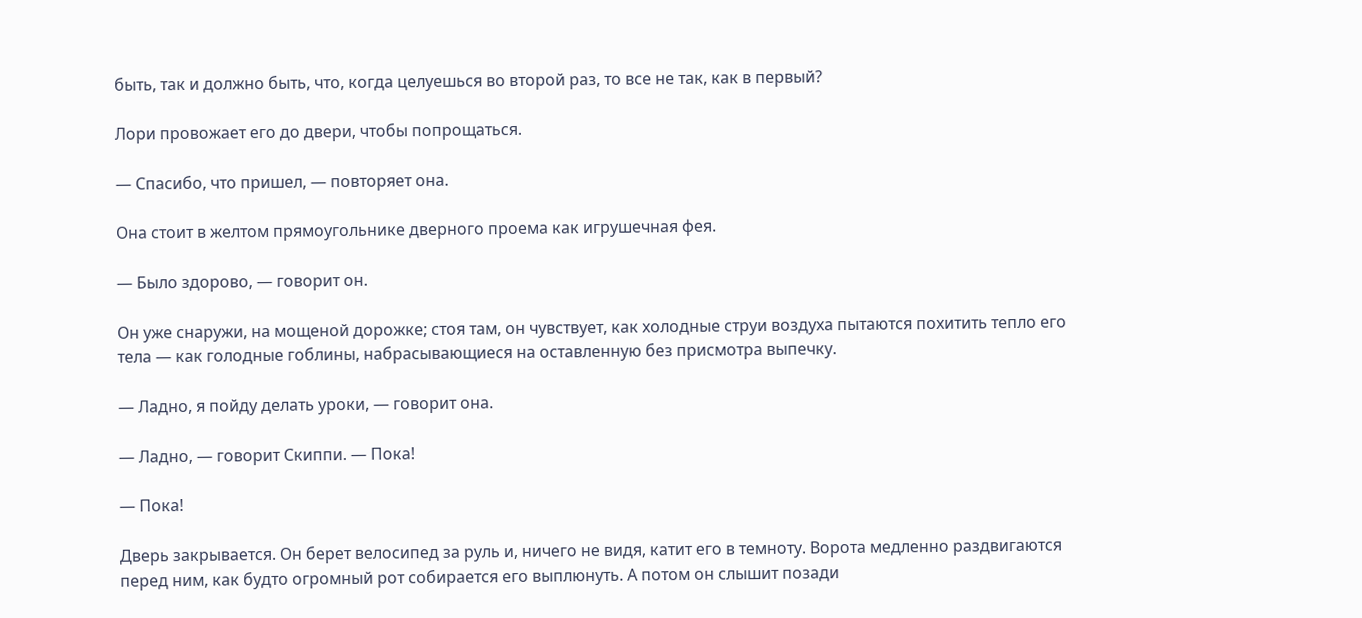быть, так и должно быть, что, когда целуешься во второй раз, то все не так, как в первый?

Лори провожает его до двери, чтобы попрощаться.

— Спасибо, что пришел, — повторяет она.

Она стоит в желтом прямоугольнике дверного проема как игрушечная фея.

— Было здорово, — говорит он.

Он уже снаружи, на мощеной дорожке; стоя там, он чувствует, как холодные струи воздуха пытаются похитить тепло его тела — как голодные гоблины, набрасывающиеся на оставленную без присмотра выпечку.

— Ладно, я пойду делать уроки, — говорит она.

— Ладно, — говорит Скиппи. — Пока!

— Пока!

Дверь закрывается. Он берет велосипед за руль и, ничего не видя, катит его в темноту. Ворота медленно раздвигаются перед ним, как будто огромный рот собирается его выплюнуть. А потом он слышит позади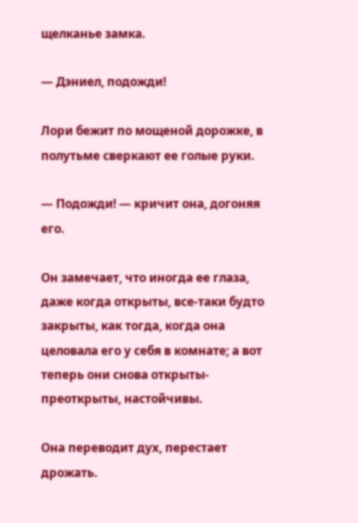щелканье замка.

— Дэниел, подожди!

Лори бежит по мощеной дорожке, в полутьме сверкают ее голые руки.

— Подожди! — кричит она, догоняя его.

Он замечает, что иногда ее глаза, даже когда открыты, все-таки будто закрыты, как тогда, когда она целовала его у себя в комнате; а вот теперь они снова открыты-преоткрыты, настойчивы.

Она переводит дух, перестает дрожать.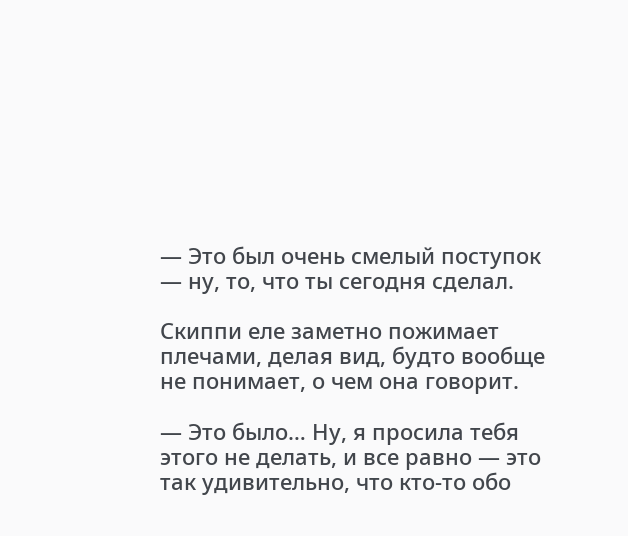— Это был очень смелый поступок — ну, то, что ты сегодня сделал.

Скиппи еле заметно пожимает плечами, делая вид, будто вообще не понимает, о чем она говорит.

— Это было… Ну, я просила тебя этого не делать, и все равно — это так удивительно, что кто-то обо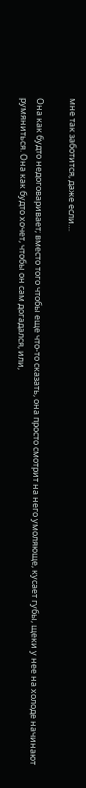мне так заботится, даже если…

Она как будто недоговаривает; вместо того чтобы еще что-то сказать, она просто смотрит на него умоляюще, кусает губы, щеки у нее на холоде начинают румяниться. Она как будто хочет, чтобы он сам догадался, или,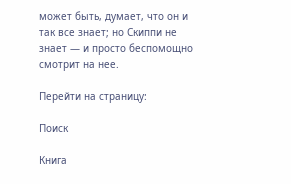может быть, думает, что он и так все знает; но Скиппи не знает — и просто беспомощно смотрит на нее.

Перейти на страницу:

Поиск

Книга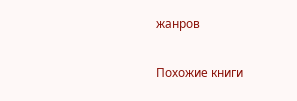жанров

Похожие книги